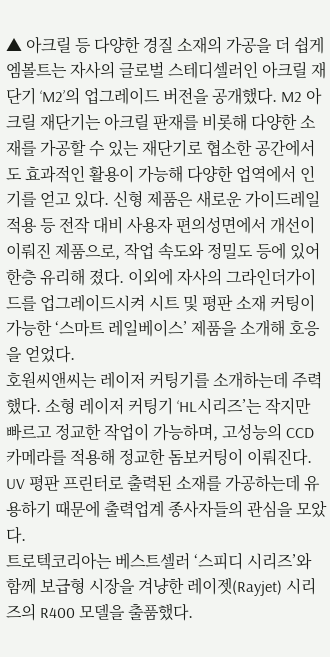▲ 아크릴 등 다양한 경질 소재의 가공을 더 쉽게
엠볼트는 자사의 글로벌 스테디셀러인 아크릴 재단기 ‘M2’의 업그레이드 버전을 공개했다. M2 아크릴 재단기는 아크릴 판재를 비롯해 다양한 소재를 가공할 수 있는 재단기로 협소한 공간에서도 효과적인 활용이 가능해 다양한 업역에서 인기를 얻고 있다. 신형 제품은 새로운 가이드레일 적용 등 전작 대비 사용자 편의성면에서 개선이 이뤄진 제품으로, 작업 속도와 정밀도 등에 있어 한층 유리해 졌다. 이외에 자사의 그라인더가이드를 업그레이드시켜 시트 및 평판 소재 커팅이 가능한 ‘스마트 레일베이스’ 제품을 소개해 호응을 얻었다.
호원씨앤씨는 레이저 커팅기를 소개하는데 주력했다. 소형 레이저 커팅기 ‘HL시리즈’는 작지만 빠르고 정교한 작업이 가능하며, 고성능의 CCD카메라를 적용해 정교한 돔보커팅이 이뤄진다. UV 평판 프린터로 출력된 소재를 가공하는데 유용하기 때문에 출력업계 종사자들의 관심을 모았다.
트로텍코리아는 베스트셀러 ‘스피디 시리즈’와 함께 보급형 시장을 겨냥한 레이젯(Rayjet) 시리즈의 R400 모델을 출품했다.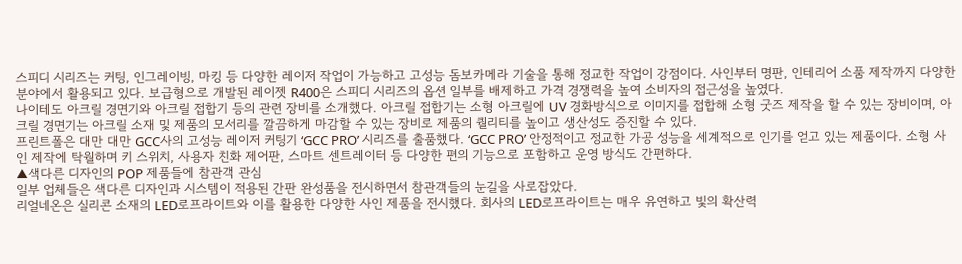스피디 시리즈는 커팅, 인그레이빙, 마킹 등 다양한 레이저 작업이 가능하고 고성능 돔보카메라 기술을 통해 정교한 작업이 강점이다. 사인부터 명판, 인테리어 소품 제작까지 다양한 분야에서 활용되고 있다. 보급형으로 개발된 레이젯 R400은 스피디 시리즈의 옵션 일부를 배제하고 가격 경쟁력을 높여 소비자의 접근성을 높였다.
나이테도 아크릴 경면기와 아크릴 접합기 등의 관련 장비를 소개했다. 아크릴 접합기는 소형 아크릴에 UV 경화방식으로 이미지를 접합해 소형 굿즈 제작을 할 수 있는 장비이며, 아크릴 경면기는 아크릴 소재 및 제품의 모서리를 깔끔하게 마감할 수 있는 장비로 제품의 퀄리티를 높이고 생산성도 증진할 수 있다.
프린트폴은 대만 대만 GCC사의 고성능 레이저 커팅기 ‘GCC PRO’ 시리즈를 출품했다. ‘GCC PRO’ 안정적이고 정교한 가공 성능을 세계적으로 인기를 얻고 있는 제품이다. 소형 사인 제작에 탁월하며 키 스위치, 사용자 친화 제어판, 스마트 센트레이터 등 다양한 편의 기능으로 포함하고 운영 방식도 간편하다.
▲색다른 디자인의 POP 제품들에 참관객 관심
일부 업체들은 색다른 디자인과 시스템이 적용된 간판 완성품을 전시하면서 참관객들의 눈길을 사로잡았다.
리얼네온은 실리콘 소재의 LED로프라이트와 이를 활용한 다양한 사인 제품을 전시했다. 회사의 LED로프라이트는 매우 유연하고 빛의 확산력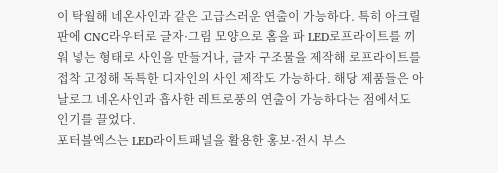이 탁월해 네온사인과 같은 고급스러운 연출이 가능하다. 특히 아크릴판에 CNC라우터로 글자·그림 모양으로 홈을 파 LED로프라이트를 끼워 넣는 형태로 사인을 만들거나, 글자 구조물을 제작해 로프라이트를 접착 고정해 독특한 디자인의 사인 제작도 가능하다. 해당 제품들은 아날로그 네온사인과 흡사한 레트로풍의 연출이 가능하다는 점에서도 인기를 끌었다.
포터블엑스는 LED라이트패널을 활용한 홍보·전시 부스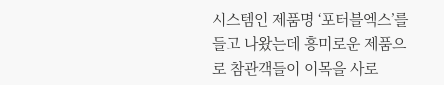시스템인 제품명 ‘포터블엑스’를 들고 나왔는데 흥미로운 제품으로 참관객들이 이목을 사로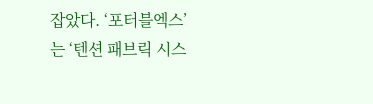잡았다. ‘포터블엑스’는 ‘텐션 패브릭 시스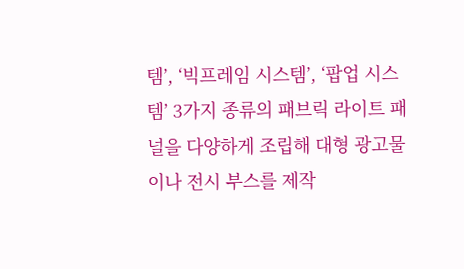템’, ‘빅프레임 시스템’, ‘팝업 시스템’ 3가지 종류의 패브릭 라이트 패널을 다양하게 조립해 대형 광고물이나 전시 부스를 제작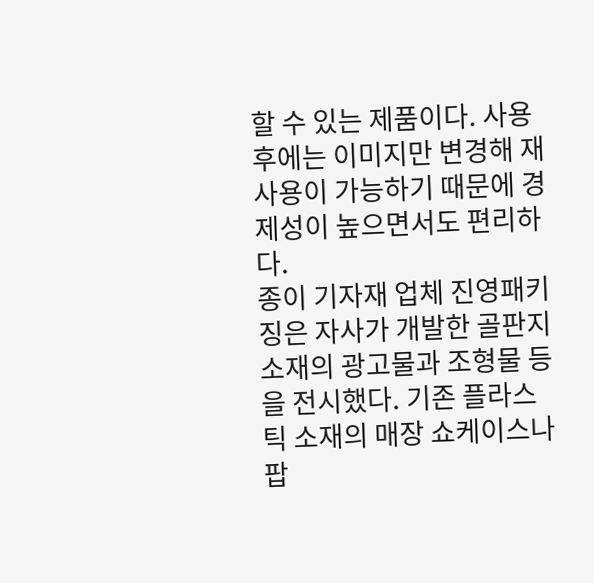할 수 있는 제품이다. 사용 후에는 이미지만 변경해 재사용이 가능하기 때문에 경제성이 높으면서도 편리하다.
종이 기자재 업체 진영패키징은 자사가 개발한 골판지 소재의 광고물과 조형물 등을 전시했다. 기존 플라스틱 소재의 매장 쇼케이스나 팝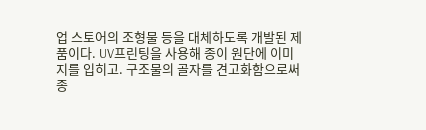업 스토어의 조형물 등을 대체하도록 개발된 제품이다. UV프린팅을 사용해 종이 원단에 이미지를 입히고. 구조물의 골자를 견고화함으로써 종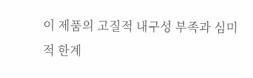이 제품의 고질적 내구성 부족과 심미적 한계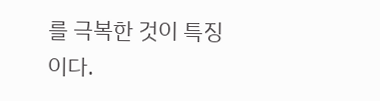를 극복한 것이 특징이다.